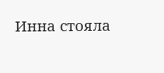Инна стояла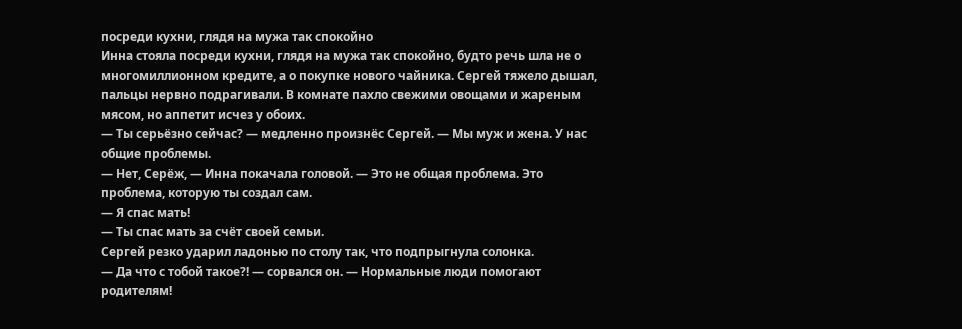посреди кухни, глядя на мужа так спокойно
Инна стояла посреди кухни, глядя на мужа так спокойно, будто речь шла не о многомиллионном кредите, а о покупке нового чайника. Сергей тяжело дышал, пальцы нервно подрагивали. В комнате пахло свежими овощами и жареным мясом, но аппетит исчез у обоих.
— Ты серьёзно сейчас? — медленно произнёс Сергей. — Мы муж и жена. У нас общие проблемы.
— Нет, Серёж, — Инна покачала головой. — Это не общая проблема. Это проблема, которую ты создал сам.
— Я спас мать!
— Ты спас мать за счёт своей семьи.
Сергей резко ударил ладонью по столу так, что подпрыгнула солонка.
— Да что с тобой такое?! — сорвался он. — Нормальные люди помогают родителям!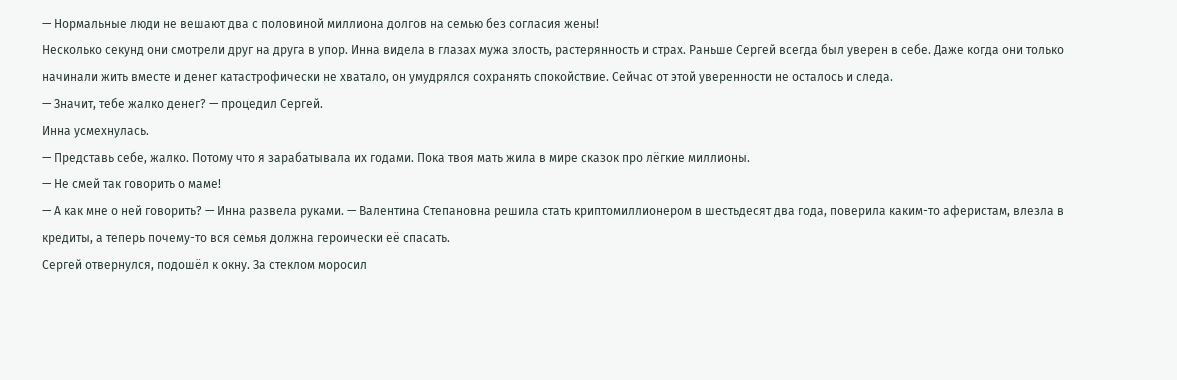— Нормальные люди не вешают два с половиной миллиона долгов на семью без согласия жены!
Несколько секунд они смотрели друг на друга в упор. Инна видела в глазах мужа злость, растерянность и страх. Раньше Сергей всегда был уверен в себе. Даже когда они только начинали жить вместе и денег катастрофически не хватало, он умудрялся сохранять спокойствие. Сейчас от этой уверенности не осталось и следа.
— Значит, тебе жалко денег? — процедил Сергей.
Инна усмехнулась.
— Представь себе, жалко. Потому что я зарабатывала их годами. Пока твоя мать жила в мире сказок про лёгкие миллионы.
— Не смей так говорить о маме!
— А как мне о ней говорить? — Инна развела руками. — Валентина Степановна решила стать криптомиллионером в шестьдесят два года, поверила каким-то аферистам, влезла в кредиты, а теперь почему-то вся семья должна героически её спасать.
Сергей отвернулся, подошёл к окну. За стеклом моросил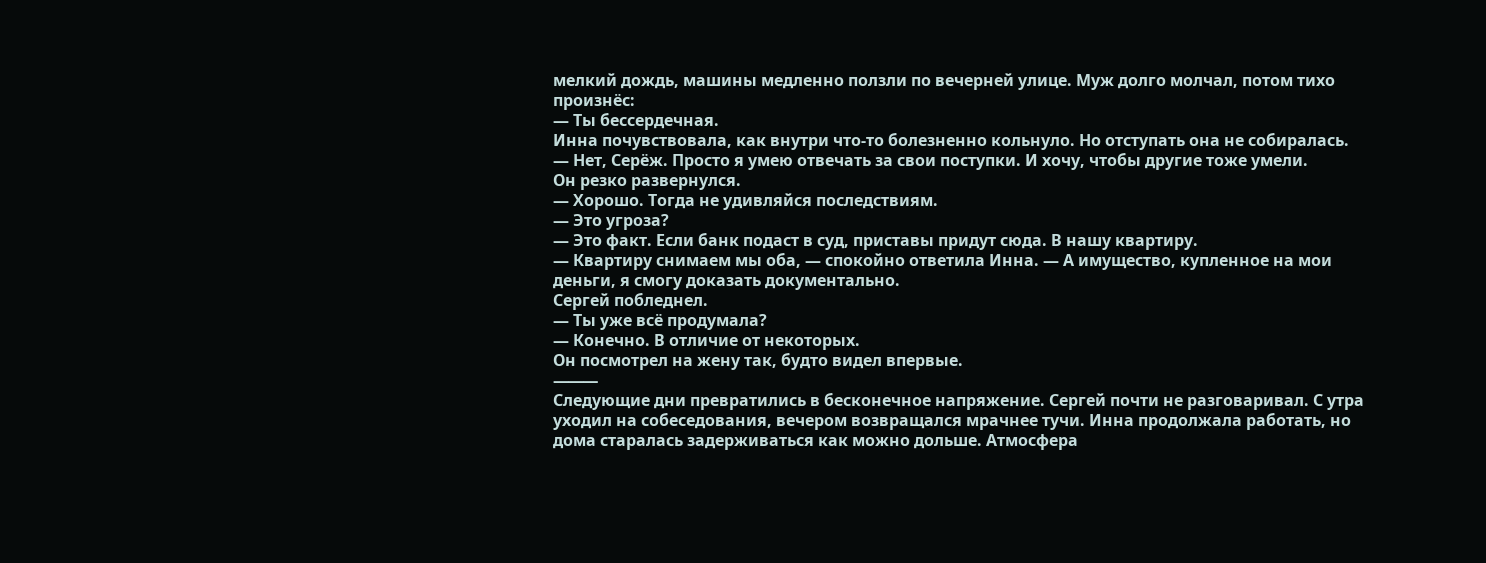мелкий дождь, машины медленно ползли по вечерней улице. Муж долго молчал, потом тихо произнёс:
— Ты бессердечная.
Инна почувствовала, как внутри что-то болезненно кольнуло. Но отступать она не собиралась.
— Нет, Серёж. Просто я умею отвечать за свои поступки. И хочу, чтобы другие тоже умели.
Он резко развернулся.
— Хорошо. Тогда не удивляйся последствиям.
— Это угроза?
— Это факт. Если банк подаст в суд, приставы придут сюда. В нашу квартиру.
— Квартиру снимаем мы оба, — спокойно ответила Инна. — А имущество, купленное на мои деньги, я смогу доказать документально.
Сергей побледнел.
— Ты уже всё продумала?
— Конечно. В отличие от некоторых.
Он посмотрел на жену так, будто видел впервые.
⸻
Следующие дни превратились в бесконечное напряжение. Сергей почти не разговаривал. С утра уходил на собеседования, вечером возвращался мрачнее тучи. Инна продолжала работать, но дома старалась задерживаться как можно дольше. Атмосфера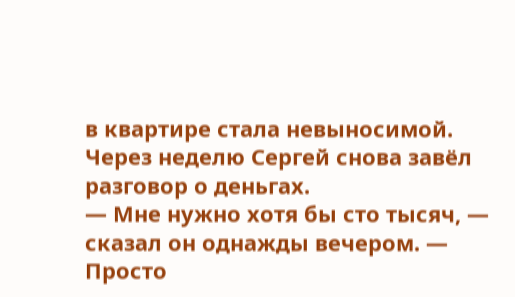в квартире стала невыносимой.
Через неделю Сергей снова завёл разговор о деньгах.
— Мне нужно хотя бы сто тысяч, — сказал он однажды вечером. — Просто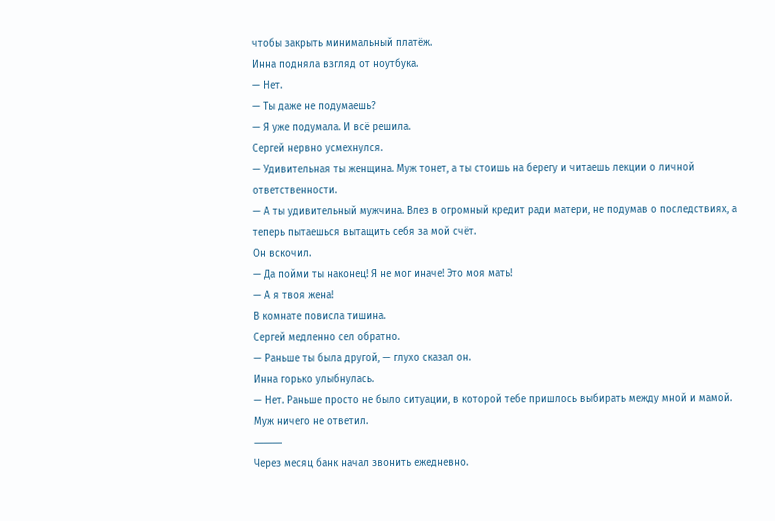чтобы закрыть минимальный платёж.
Инна подняла взгляд от ноутбука.
— Нет.
— Ты даже не подумаешь?
— Я уже подумала. И всё решила.
Сергей нервно усмехнулся.
— Удивительная ты женщина. Муж тонет, а ты стоишь на берегу и читаешь лекции о личной ответственности.
— А ты удивительный мужчина. Влез в огромный кредит ради матери, не подумав о последствиях, а теперь пытаешься вытащить себя за мой счёт.
Он вскочил.
— Да пойми ты наконец! Я не мог иначе! Это моя мать!
— А я твоя жена!
В комнате повисла тишина.
Сергей медленно сел обратно.
— Раньше ты была другой, — глухо сказал он.
Инна горько улыбнулась.
— Нет. Раньше просто не было ситуации, в которой тебе пришлось выбирать между мной и мамой.
Муж ничего не ответил.
⸻
Через месяц банк начал звонить ежедневно.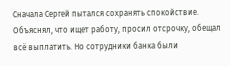Сначала Сергей пытался сохранять спокойствие. Объяснял, что ищет работу, просил отсрочку, обещал всё выплатить. Но сотрудники банка были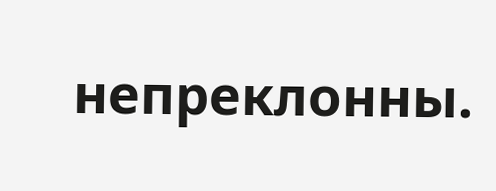непреклонны.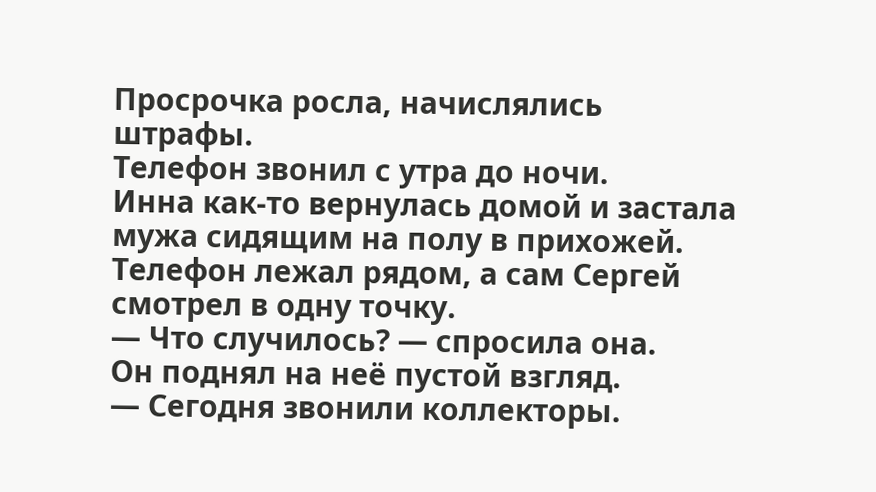Просрочка росла, начислялись штрафы.
Телефон звонил с утра до ночи.
Инна как-то вернулась домой и застала мужа сидящим на полу в прихожей. Телефон лежал рядом, а сам Сергей смотрел в одну точку.
— Что случилось? — спросила она.
Он поднял на неё пустой взгляд.
— Сегодня звонили коллекторы.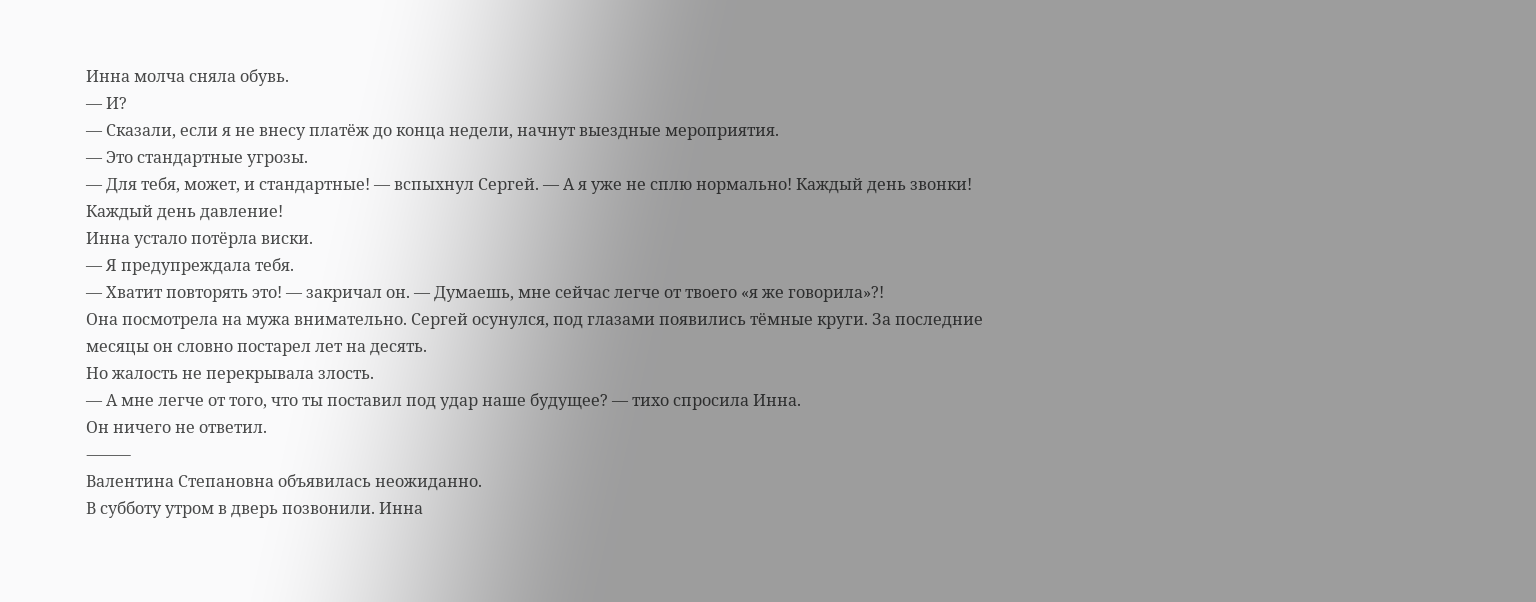Инна молча сняла обувь.
— И?
— Сказали, если я не внесу платёж до конца недели, начнут выездные мероприятия.
— Это стандартные угрозы.
— Для тебя, может, и стандартные! — вспыхнул Сергей. — А я уже не сплю нормально! Каждый день звонки! Каждый день давление!
Инна устало потёрла виски.
— Я предупреждала тебя.
— Хватит повторять это! — закричал он. — Думаешь, мне сейчас легче от твоего «я же говорила»?!
Она посмотрела на мужа внимательно. Сергей осунулся, под глазами появились тёмные круги. За последние месяцы он словно постарел лет на десять.
Но жалость не перекрывала злость.
— А мне легче от того, что ты поставил под удар наше будущее? — тихо спросила Инна.
Он ничего не ответил.
⸻
Валентина Степановна объявилась неожиданно.
В субботу утром в дверь позвонили. Инна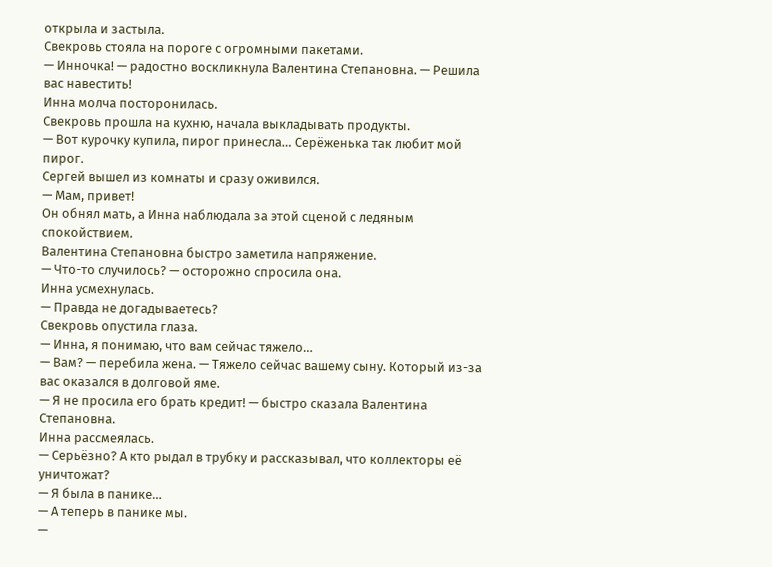открыла и застыла.
Свекровь стояла на пороге с огромными пакетами.
— Инночка! — радостно воскликнула Валентина Степановна. — Решила вас навестить!
Инна молча посторонилась.
Свекровь прошла на кухню, начала выкладывать продукты.
— Вот курочку купила, пирог принесла… Серёженька так любит мой пирог.
Сергей вышел из комнаты и сразу оживился.
— Мам, привет!
Он обнял мать, а Инна наблюдала за этой сценой с ледяным спокойствием.
Валентина Степановна быстро заметила напряжение.
— Что-то случилось? — осторожно спросила она.
Инна усмехнулась.
— Правда не догадываетесь?
Свекровь опустила глаза.
— Инна, я понимаю, что вам сейчас тяжело…
— Вам? — перебила жена. — Тяжело сейчас вашему сыну. Который из-за вас оказался в долговой яме.
— Я не просила его брать кредит! — быстро сказала Валентина Степановна.
Инна рассмеялась.
— Серьёзно? А кто рыдал в трубку и рассказывал, что коллекторы её уничтожат?
— Я была в панике…
— А теперь в панике мы.
—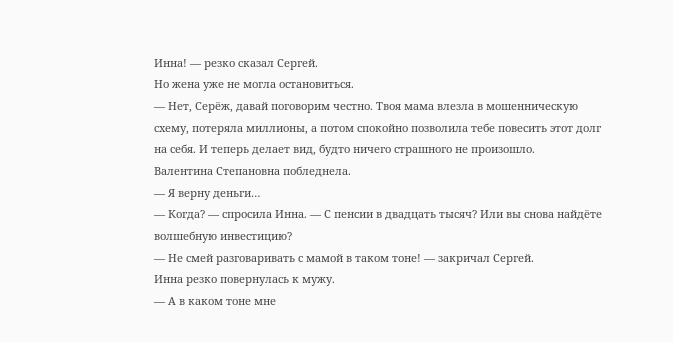Инна! — резко сказал Сергей.
Но жена уже не могла остановиться.
— Нет, Серёж, давай поговорим честно. Твоя мама влезла в мошенническую схему, потеряла миллионы, а потом спокойно позволила тебе повесить этот долг на себя. И теперь делает вид, будто ничего страшного не произошло.
Валентина Степановна побледнела.
— Я верну деньги…
— Когда? — спросила Инна. — С пенсии в двадцать тысяч? Или вы снова найдёте волшебную инвестицию?
— Не смей разговаривать с мамой в таком тоне! — закричал Сергей.
Инна резко повернулась к мужу.
— А в каком тоне мне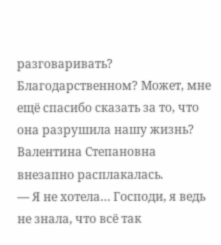разговаривать? Благодарственном? Может, мне ещё спасибо сказать за то, что она разрушила нашу жизнь?
Валентина Степановна внезапно расплакалась.
— Я не хотела… Господи, я ведь не знала, что всё так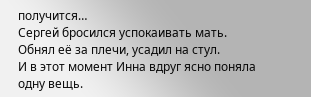получится…
Сергей бросился успокаивать мать. Обнял её за плечи, усадил на стул.
И в этот момент Инна вдруг ясно поняла одну вещь.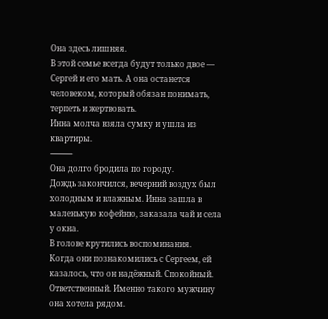Она здесь лишняя.
В этой семье всегда будут только двое — Сергей и его мать. А она останется человеком, который обязан понимать, терпеть и жертвовать.
Инна молча взяла сумку и ушла из квартиры.
⸻
Она долго бродила по городу.
Дождь закончился, вечерний воздух был холодным и влажным. Инна зашла в маленькую кофейню, заказала чай и села у окна.
В голове крутились воспоминания.
Когда они познакомились с Сергеем, ей казалось, что он надёжный. Спокойный. Ответственный. Именно такого мужчину она хотела рядом.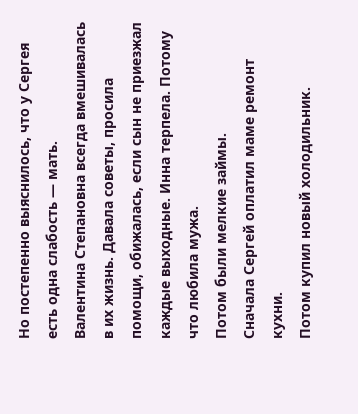Но постепенно выяснилось, что у Сергея есть одна слабость — мать.
Валентина Степановна всегда вмешивалась в их жизнь. Давала советы, просила помощи, обижалась, если сын не приезжал каждые выходные. Инна терпела. Потому что любила мужа.
Потом были мелкие займы.
Сначала Сергей оплатил маме ремонт кухни.
Потом купил новый холодильник.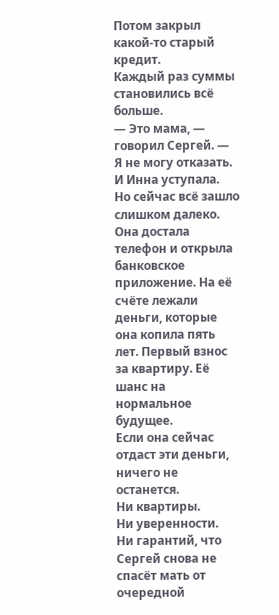Потом закрыл какой-то старый кредит.
Каждый раз суммы становились всё больше.
— Это мама, — говорил Сергей. — Я не могу отказать.
И Инна уступала.
Но сейчас всё зашло слишком далеко.
Она достала телефон и открыла банковское приложение. На её счёте лежали деньги, которые она копила пять лет. Первый взнос за квартиру. Её шанс на нормальное будущее.
Если она сейчас отдаст эти деньги, ничего не останется.
Ни квартиры.
Ни уверенности.
Ни гарантий, что Сергей снова не спасёт мать от очередной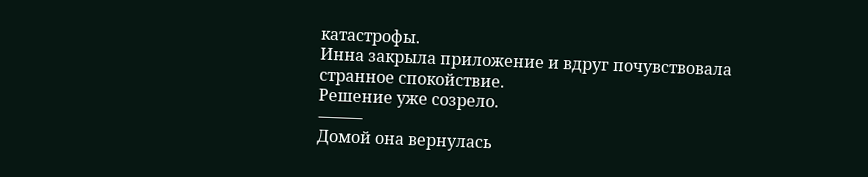катастрофы.
Инна закрыла приложение и вдруг почувствовала странное спокойствие.
Решение уже созрело.
⸻
Домой она вернулась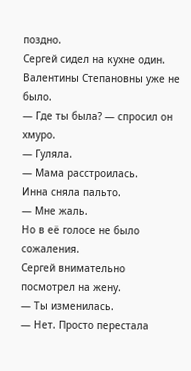поздно.
Сергей сидел на кухне один. Валентины Степановны уже не было.
— Где ты была? — спросил он хмуро.
— Гуляла.
— Мама расстроилась.
Инна сняла пальто.
— Мне жаль.
Но в её голосе не было сожаления.
Сергей внимательно посмотрел на жену.
— Ты изменилась.
— Нет. Просто перестала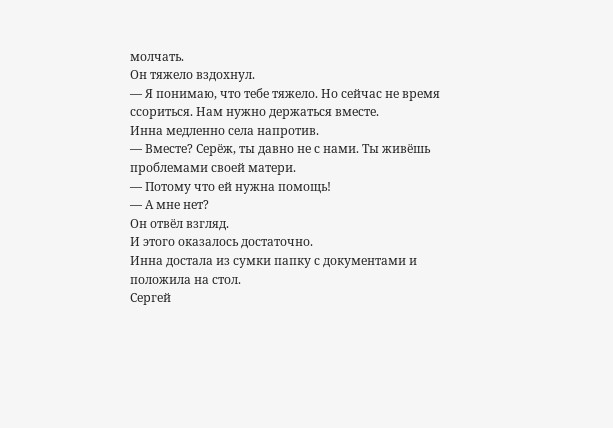молчать.
Он тяжело вздохнул.
— Я понимаю, что тебе тяжело. Но сейчас не время ссориться. Нам нужно держаться вместе.
Инна медленно села напротив.
— Вместе? Серёж, ты давно не с нами. Ты живёшь проблемами своей матери.
— Потому что ей нужна помощь!
— А мне нет?
Он отвёл взгляд.
И этого оказалось достаточно.
Инна достала из сумки папку с документами и положила на стол.
Сергей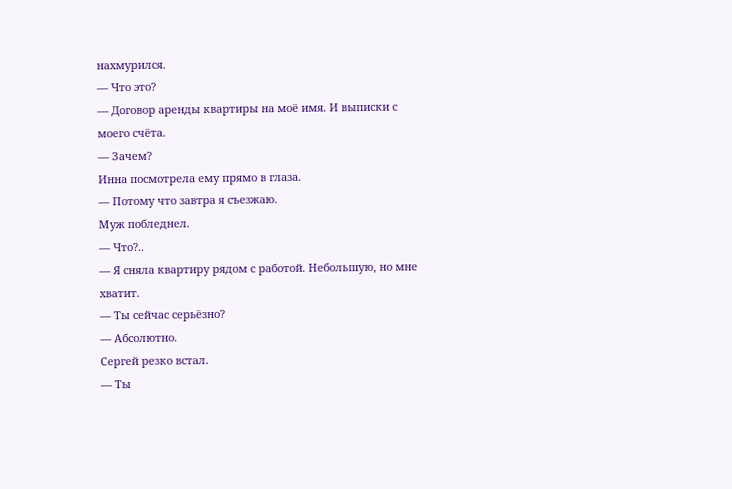нахмурился.
— Что это?
— Договор аренды квартиры на моё имя. И выписки с моего счёта.
— Зачем?
Инна посмотрела ему прямо в глаза.
— Потому что завтра я съезжаю.
Муж побледнел.
— Что?..
— Я сняла квартиру рядом с работой. Небольшую, но мне хватит.
— Ты сейчас серьёзно?
— Абсолютно.
Сергей резко встал.
— Ты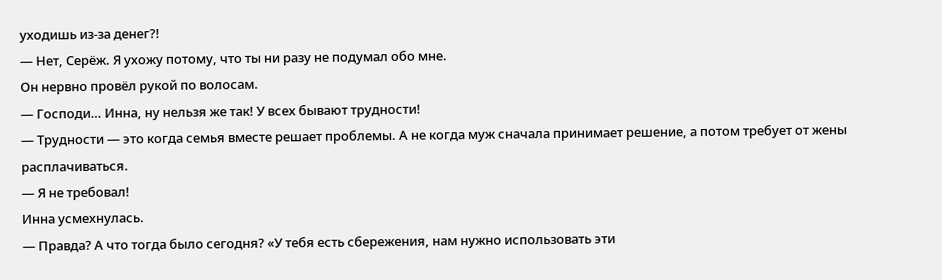уходишь из-за денег?!
— Нет, Серёж. Я ухожу потому, что ты ни разу не подумал обо мне.
Он нервно провёл рукой по волосам.
— Господи… Инна, ну нельзя же так! У всех бывают трудности!
— Трудности — это когда семья вместе решает проблемы. А не когда муж сначала принимает решение, а потом требует от жены расплачиваться.
— Я не требовал!
Инна усмехнулась.
— Правда? А что тогда было сегодня? «У тебя есть сбережения, нам нужно использовать эти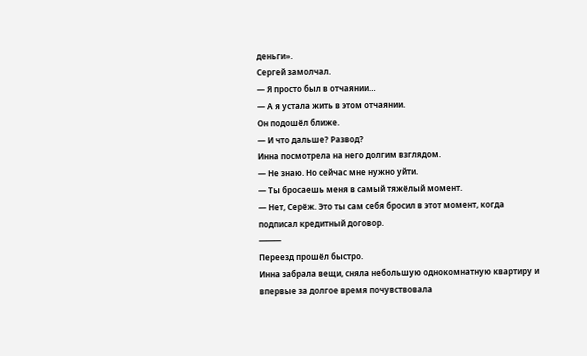деньги».
Сергей замолчал.
— Я просто был в отчаянии…
— А я устала жить в этом отчаянии.
Он подошёл ближе.
— И что дальше? Развод?
Инна посмотрела на него долгим взглядом.
— Не знаю. Но сейчас мне нужно уйти.
— Ты бросаешь меня в самый тяжёлый момент.
— Нет, Серёж. Это ты сам себя бросил в этот момент, когда подписал кредитный договор.
⸻
Переезд прошёл быстро.
Инна забрала вещи, сняла небольшую однокомнатную квартиру и впервые за долгое время почувствовала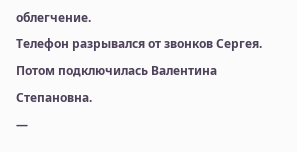облегчение.
Телефон разрывался от звонков Сергея. Потом подключилась Валентина Степановна.
—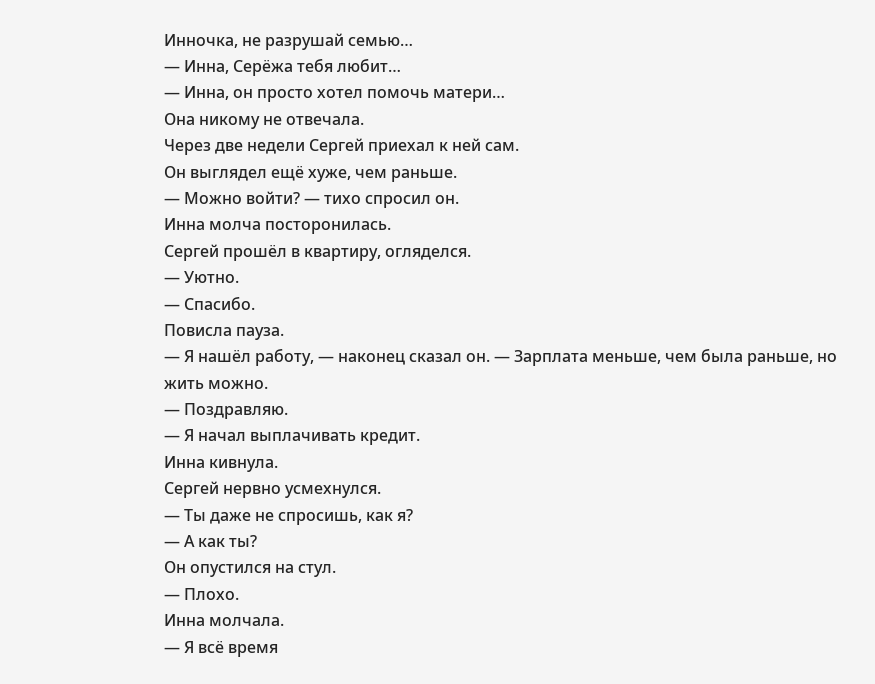Инночка, не разрушай семью…
— Инна, Серёжа тебя любит…
— Инна, он просто хотел помочь матери…
Она никому не отвечала.
Через две недели Сергей приехал к ней сам.
Он выглядел ещё хуже, чем раньше.
— Можно войти? — тихо спросил он.
Инна молча посторонилась.
Сергей прошёл в квартиру, огляделся.
— Уютно.
— Спасибо.
Повисла пауза.
— Я нашёл работу, — наконец сказал он. — Зарплата меньше, чем была раньше, но жить можно.
— Поздравляю.
— Я начал выплачивать кредит.
Инна кивнула.
Сергей нервно усмехнулся.
— Ты даже не спросишь, как я?
— А как ты?
Он опустился на стул.
— Плохо.
Инна молчала.
— Я всё время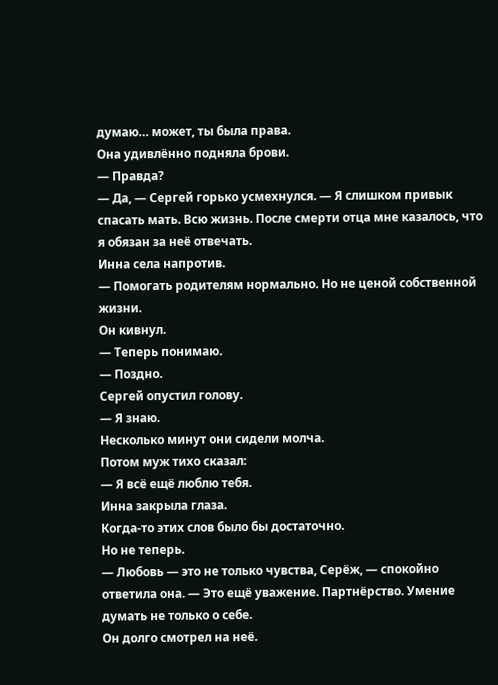думаю… может, ты была права.
Она удивлённо подняла брови.
— Правда?
— Да, — Сергей горько усмехнулся. — Я слишком привык спасать мать. Всю жизнь. После смерти отца мне казалось, что я обязан за неё отвечать.
Инна села напротив.
— Помогать родителям нормально. Но не ценой собственной жизни.
Он кивнул.
— Теперь понимаю.
— Поздно.
Сергей опустил голову.
— Я знаю.
Несколько минут они сидели молча.
Потом муж тихо сказал:
— Я всё ещё люблю тебя.
Инна закрыла глаза.
Когда-то этих слов было бы достаточно.
Но не теперь.
— Любовь — это не только чувства, Серёж, — спокойно ответила она. — Это ещё уважение. Партнёрство. Умение думать не только о себе.
Он долго смотрел на неё.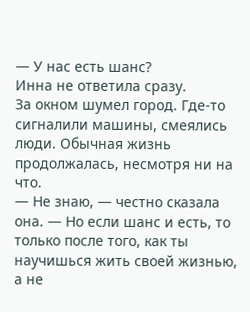— У нас есть шанс?
Инна не ответила сразу.
За окном шумел город. Где-то сигналили машины, смеялись люди. Обычная жизнь продолжалась, несмотря ни на что.
— Не знаю, — честно сказала она. — Но если шанс и есть, то только после того, как ты научишься жить своей жизнью, а не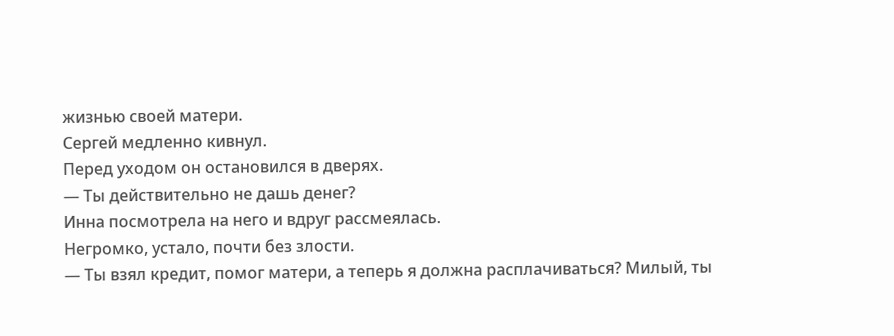жизнью своей матери.
Сергей медленно кивнул.
Перед уходом он остановился в дверях.
— Ты действительно не дашь денег?
Инна посмотрела на него и вдруг рассмеялась.
Негромко, устало, почти без злости.
— Ты взял кредит, помог матери, а теперь я должна расплачиваться? Милый, ты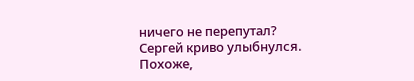ничего не перепутал?
Сергей криво улыбнулся.
Похоже,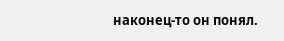наконец-то он понял.